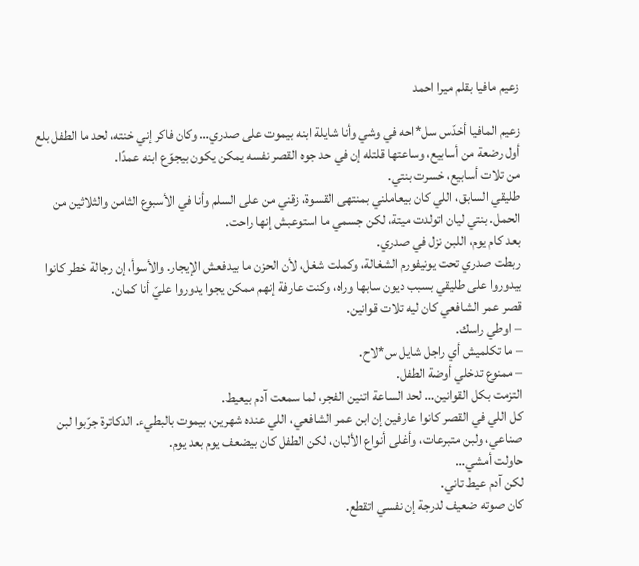زعيم مافيا بقلم ميرا احمد

زعيم المافيا أخدّس سل*احه في وشي وأنا شايلة ابنه بيموت على صدري… وكان فاكر إني خنته، لحد ما الطفل بلع أول رضعة من أسابيع، وساعتها قلتله إن في حد جوه القصر نفسه يمكن يكون بيجوّع ابنه عمدًا.
من تلات أسابيع، خسرت بنتي.
طليقي السابق، اللي كان بيعاملني بمنتهى القسوة، زقني من على السلم وأنا في الأسبوع الثامن والثلاثين من الحمل. بنتي ليان اتولدت ميتة، لكن جسمي ما استوعبش إنها راحت.
بعد كام يوم، اللبن نزل في صدري.
ربطت صدري تحت يونيفورم الشغالة، وكملت شغل، لأن الحزن ما بيدفعش الإيجار. والأسوأ، إن رجالة خطر كانوا بيدوروا على طليقي بسبب ديون سابها وراه، وكنت عارفة إنهم ممكن يجوا يدوروا عليّ أنا كمان.
قصر عمر الشافعي كان ليه تلات قوانين.
– اوطي راسك.
– ما تكلميش أي راجل شايل س*لاح.
– ممنوع تدخلي أوضة الطفل.
التزمت بكل القوانين… لحد الساعة اتنين الفجر، لما سمعت آدم بيعيط.
كل اللي في القصر كانوا عارفين إن ابن عمر الشافعي، اللي عنده شهرين، بيموت بالبطيء. الدكاترة جرّبوا لبن صناعي، ولبن متبرعات، وأغلى أنواع الألبان، لكن الطفل كان بيضعف يوم بعد يوم.
حاولت أمشي…
لكن آدم عيط تاني.
كان صوته ضعيف لدرجة إن نفسي اتقطع.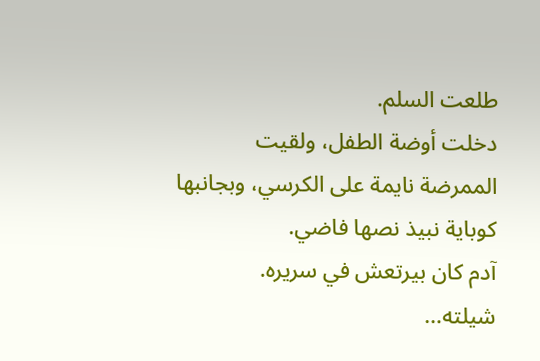طلعت السلم.
دخلت أوضة الطفل، ولقيت الممرضة نايمة على الكرسي، وبجانبها كوباية نبيذ نصها فاضي.
آدم كان بيرتعش في سريره.
شيلته…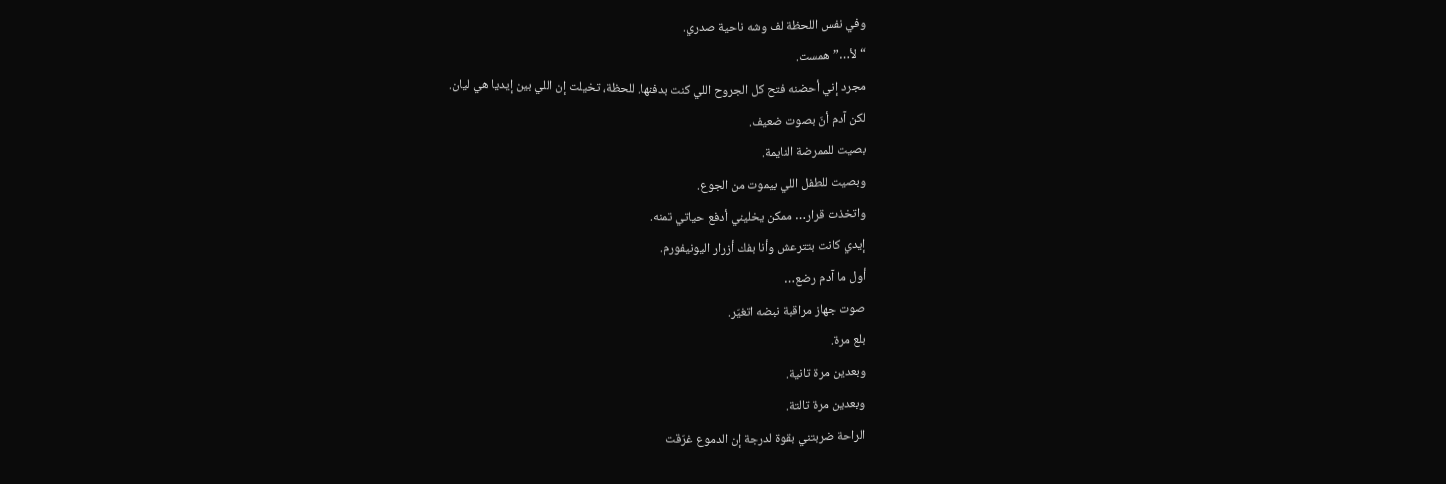وفي نفس اللحظة لف وشه ناحية صدري.
“لأ…” همست.
مجرد إني أحضنه فتح كل الجروح اللي كنت بدفنها. للحظة، تخيلت إن اللي بين إيديا هي ليان.
لكن آدم أنّ بصوت ضعيف.
بصيت للممرضة النايمة.
وبصيت للطفل اللي بيموت من الجوع.
واتخذت قرار… ممكن يخليني أدفع حياتي تمنه.
إيدي كانت بتترعش وأنا بفك أزرار اليونيفورم.
أول ما آدم رضع…
صوت جهاز مراقبة نبضه اتغيّر.
بلع مرة.
وبعدين مرة تانية.
وبعدين مرة تالتة.
الراحة ضربتني بقوة لدرجة إن الدموع غرّقت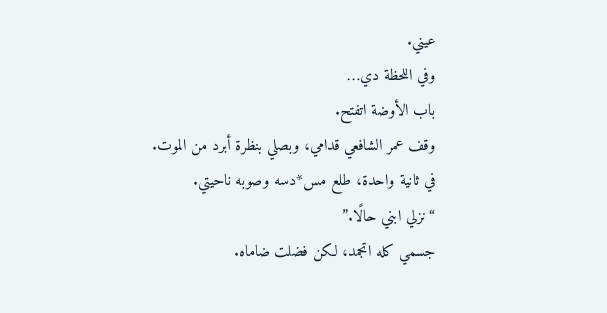عيني.
وفي اللحظة دي…
باب الأوضة اتفتح.
وقف عمر الشافعي قدامي، وبصلي بنظرة أبرد من الموت.
في ثانية واحدة، طلع مس*دسه وصوبه ناحيتي.
“نزلي ابني حالًا.”
جسمي كله اتجمد، لكن فضلت ضاماه.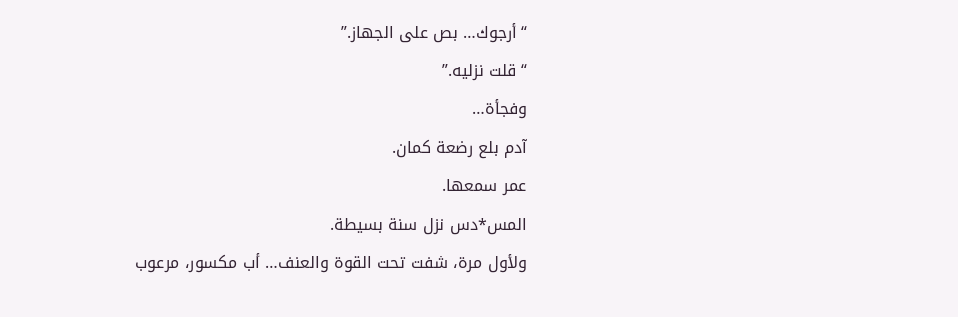“أرجوك… بص على الجهاز.”
“قلت نزليه.”
وفجأة…
آدم بلع رضعة كمان.
عمر سمعها.
المس*دس نزل سنة بسيطة.
ولأول مرة، شفت تحت القوة والعنف… أب مكسور، مرعوب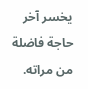يخسر آخر حاجة فاضلة من مراته.